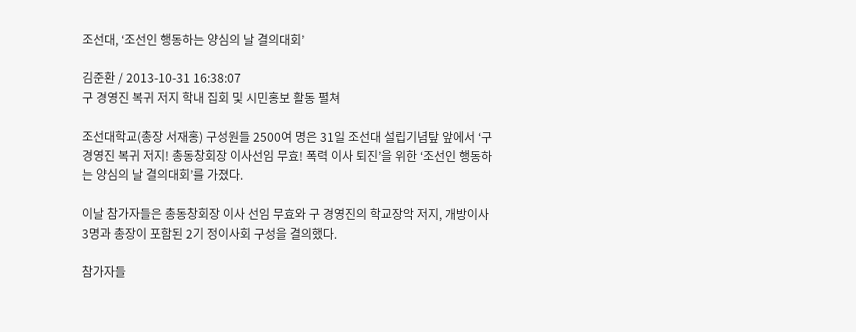조선대, ‘조선인 행동하는 양심의 날 결의대회’

김준환 / 2013-10-31 16:38:07
구 경영진 복귀 저지 학내 집회 및 시민홍보 활동 펼쳐

조선대학교(총장 서재홍) 구성원들 2500여 명은 31일 조선대 설립기념탚 앞에서 ‘구 경영진 복귀 저지! 총동창회장 이사선임 무효! 폭력 이사 퇴진’을 위한 ‘조선인 행동하는 양심의 날 결의대회’를 가졌다.

이날 참가자들은 총동창회장 이사 선임 무효와 구 경영진의 학교장악 저지, 개방이사 3명과 총장이 포함된 2기 정이사회 구성을 결의했다.

참가자들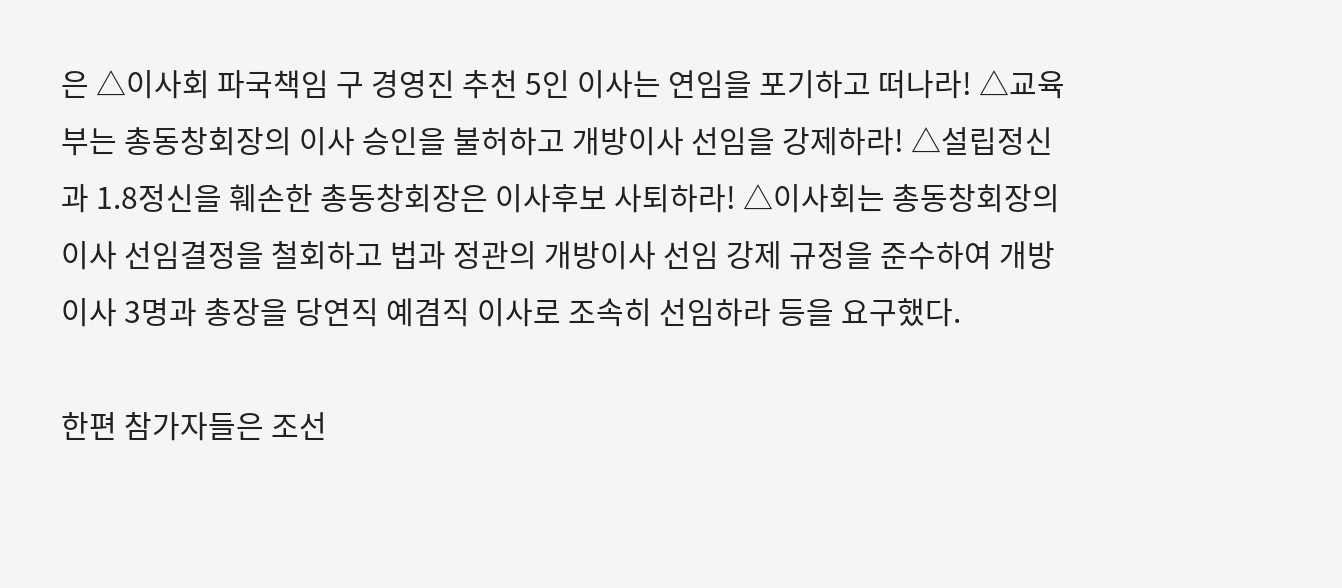은 △이사회 파국책임 구 경영진 추천 5인 이사는 연임을 포기하고 떠나라! △교육부는 총동창회장의 이사 승인을 불허하고 개방이사 선임을 강제하라! △설립정신과 1.8정신을 훼손한 총동창회장은 이사후보 사퇴하라! △이사회는 총동창회장의 이사 선임결정을 철회하고 법과 정관의 개방이사 선임 강제 규정을 준수하여 개방이사 3명과 총장을 당연직 예겸직 이사로 조속히 선임하라 등을 요구했다.

한편 참가자들은 조선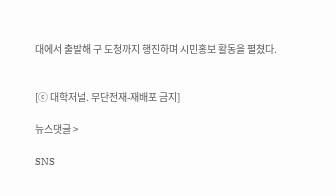대에서 출발해 구 도청까지 행진하며 시민홍보 활동을 펼쳤다.


[ⓒ 대학저널. 무단전재-재배포 금지]

뉴스댓글 >

SNS